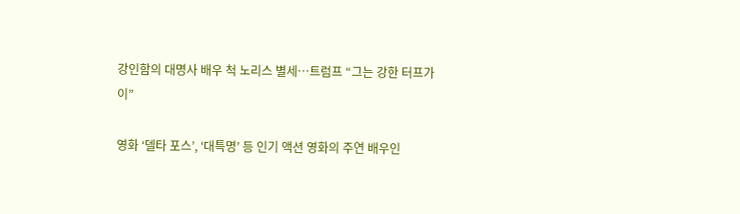강인함의 대명사 배우 척 노리스 별세…트럼프 “그는 강한 터프가이”

영화 ‘델타 포스’, ‘대특명’ 등 인기 액션 영화의 주연 배우인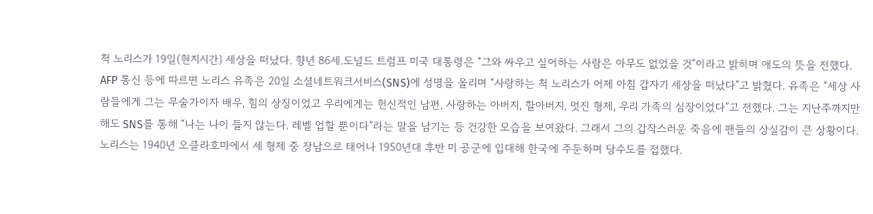척 노리스가 19일(현지시간) 세상을 떠났다. 향년 86세.도널드 트럼프 미국 대통령은 “그와 싸우고 싶어하는 사람은 아무도 없었을 것”이라고 밝히며 애도의 뜻을 전했다. AFP 통신 등에 따르면 노리스 유족은 20일 소셜네트워크서비스(SNS)에 성명을 올리며 “사랑하는 척 노리스가 어제 아침 갑자기 세상을 떠났다”고 밝혔다. 유족은 “세상 사람들에게 그는 무술가이자 배우, 힘의 상징이었고 우리에게는 헌신적인 남편, 사랑하는 아버지, 할아버지, 멋진 형제, 우리 가족의 심장이었다”고 전했다. 그는 지난주까지만 해도 SNS를 통해 “나는 나이 들지 않는다. 레벨 업할 뿐이다”라는 말을 남기는 등 건강한 모습을 보여왔다. 그래서 그의 갑작스러운 죽음에 팬들의 상실감이 큰 상황이다. 노리스는 1940년 오클라호마에서 세 형제 중 장남으로 태어나 1950년대 후반 미 공군에 입대해 한국에 주둔하며 당수도를 접했다.